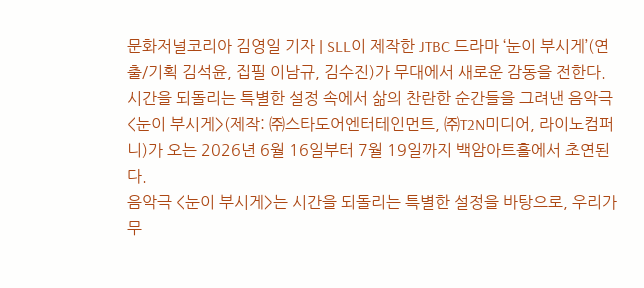문화저널코리아 김영일 기자 | SLL이 제작한 JTBC 드라마 ‘눈이 부시게’(연출/기획 김석윤, 집필 이남규, 김수진)가 무대에서 새로운 감동을 전한다.
시간을 되돌리는 특별한 설정 속에서 삶의 찬란한 순간들을 그려낸 음악극 <눈이 부시게>(제작: ㈜스타도어엔터테인먼트, ㈜T2N미디어, 라이노컴퍼니)가 오는 2026년 6월 16일부터 7월 19일까지 백암아트홀에서 초연된다.
음악극 <눈이 부시게>는 시간을 되돌리는 특별한 설정을 바탕으로, 우리가 무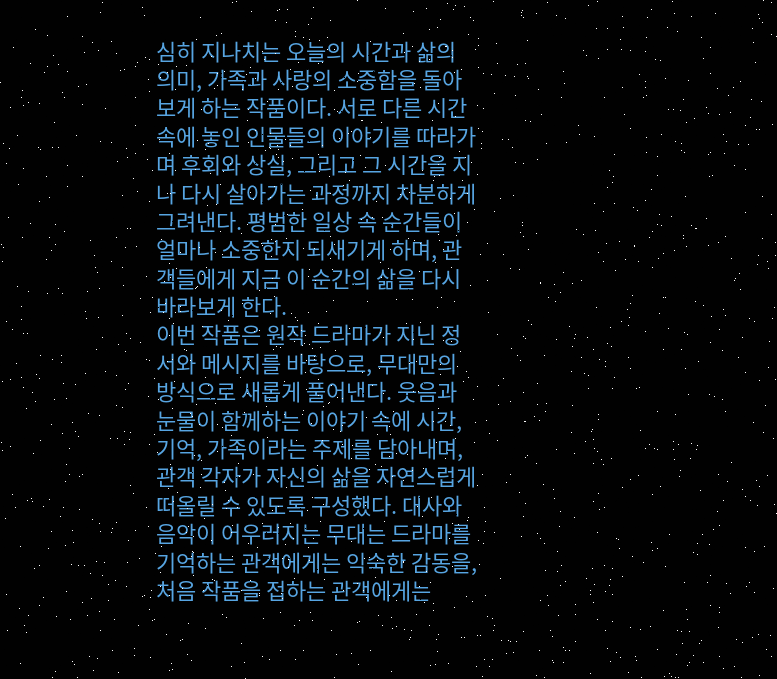심히 지나치는 오늘의 시간과 삶의 의미, 가족과 사랑의 소중함을 돌아보게 하는 작품이다. 서로 다른 시간 속에 놓인 인물들의 이야기를 따라가며 후회와 상실, 그리고 그 시간을 지나 다시 살아가는 과정까지 차분하게 그려낸다. 평범한 일상 속 순간들이 얼마나 소중한지 되새기게 하며, 관객들에게 지금 이 순간의 삶을 다시 바라보게 한다.
이번 작품은 원작 드라마가 지닌 정서와 메시지를 바탕으로, 무대만의 방식으로 새롭게 풀어낸다. 웃음과 눈물이 함께하는 이야기 속에 시간, 기억, 가족이라는 주제를 담아내며, 관객 각자가 자신의 삶을 자연스럽게 떠올릴 수 있도록 구성했다. 대사와 음악이 어우러지는 무대는 드라마를 기억하는 관객에게는 익숙한 감동을, 처음 작품을 접하는 관객에게는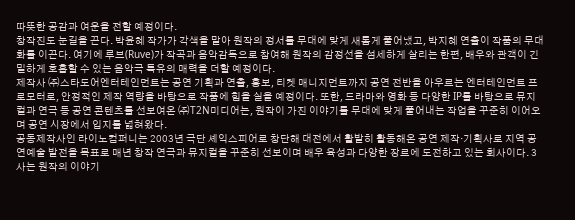따뜻한 공감과 여운을 전할 예정이다.
창작진도 눈길을 끈다. 박윤혜 작가가 각색을 맡아 원작의 정서를 무대에 맞게 새롭게 풀어냈고, 박지혜 연출이 작품의 무대화를 이끈다. 여기에 루브(Ruve)가 작곡과 음악감독으로 참여해 원작의 감정선을 섬세하게 살리는 한편, 배우와 관객이 긴밀하게 호흡할 수 있는 음악극 특유의 매력을 더할 예정이다.
제작사 ㈜스타도어엔터테인먼트는 공연 기획과 연출, 홍보, 티켓 매니지먼트까지 공연 전반을 아우르는 엔터테인먼트 프로모터로, 안정적인 제작 역량을 바탕으로 작품에 힘을 실을 예정이다. 또한, 드라마와 영화 등 다양한 IP를 바탕으로 뮤지컬과 연극 등 공연 콘텐츠를 선보여온 ㈜T2N미디어는, 원작이 가진 이야기를 무대에 맞게 풀어내는 작업을 꾸준히 이어오며 공연 시장에서 입지를 넓혀왔다.
공동제작사인 라이노컴퍼니는 2003년 극단 셰익스피어로 창단해 대전에서 활발히 활동해온 공연 제작·기획사로 지역 공연예술 발전을 목표로 매년 창작 연극과 뮤지컬을 꾸준히 선보이며 배우 육성과 다양한 장르에 도전하고 있는 회사이다. 3사는 원작의 이야기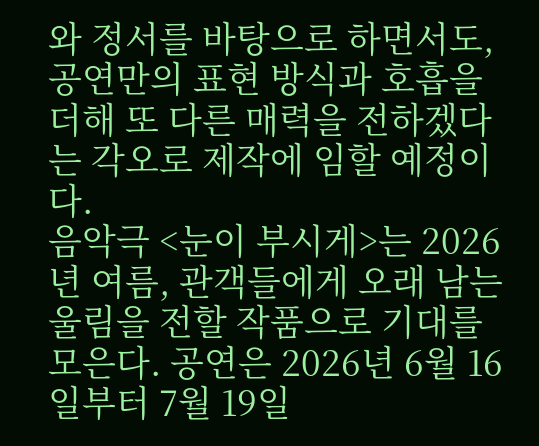와 정서를 바탕으로 하면서도, 공연만의 표현 방식과 호흡을 더해 또 다른 매력을 전하겠다는 각오로 제작에 임할 예정이다.
음악극 <눈이 부시게>는 2026년 여름, 관객들에게 오래 남는 울림을 전할 작품으로 기대를 모은다. 공연은 2026년 6월 16일부터 7월 19일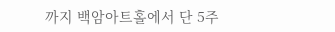까지 백암아트홀에서 단 5주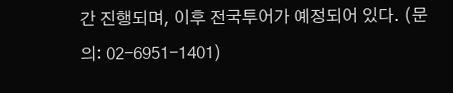간 진행되며, 이후 전국투어가 예정되어 있다. (문의: 02-6951-1401)